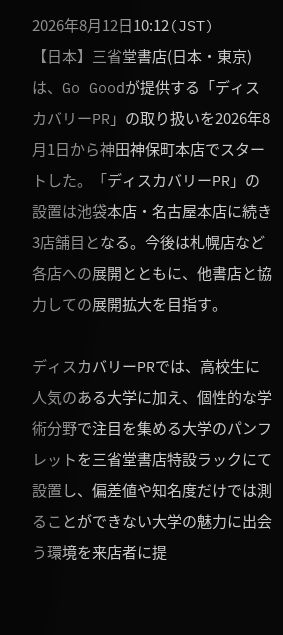2026年8月12日10:12(JST)
【日本】三省堂書店(日本・東京)は、Go Goodが提供する「ディスカバリーPR」の取り扱いを2026年8月1日から神田神保町本店でスタートした。「ディスカバリーPR」の設置は池袋本店・名古屋本店に続き3店舗目となる。今後は札幌店など各店への展開とともに、他書店と協力しての展開拡大を目指す。

ディスカバリーPRでは、高校生に人気のある大学に加え、個性的な学術分野で注目を集める大学のパンフレットを三省堂書店特設ラックにて設置し、偏差値や知名度だけでは測ることができない大学の魅力に出会う環境を来店者に提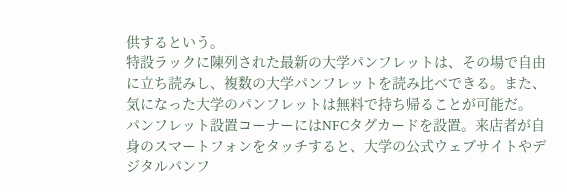供するという。
特設ラックに陳列された最新の大学パンフレットは、その場で自由に立ち読みし、複数の大学パンフレットを読み比べできる。また、気になった大学のパンフレットは無料で持ち帰ることが可能だ。
パンフレット設置コーナーにはNFCタグカードを設置。来店者が自身のスマートフォンをタッチすると、大学の公式ウェブサイトやデジタルパンフ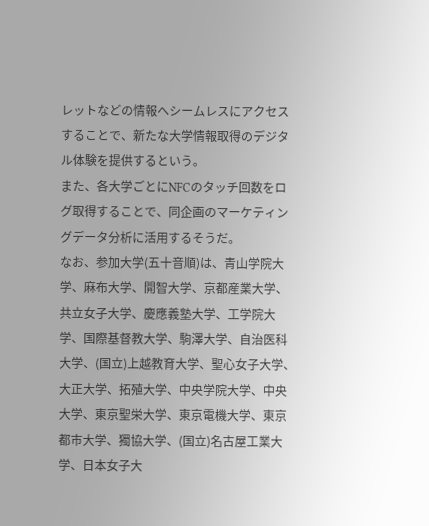レットなどの情報へシームレスにアクセスすることで、新たな大学情報取得のデジタル体験を提供するという。
また、各大学ごとにNFCのタッチ回数をログ取得することで、同企画のマーケティングデータ分析に活用するそうだ。
なお、参加大学(五十音順)は、青山学院大学、麻布大学、開智大学、京都産業大学、共立女子大学、慶應義塾大学、工学院大学、国際基督教大学、駒澤大学、自治医科大学、(国立)上越教育大学、聖心女子大学、大正大学、拓殖大学、中央学院大学、中央大学、東京聖栄大学、東京電機大学、東京都市大学、獨協大学、(国立)名古屋工業大学、日本女子大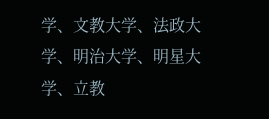学、文教大学、法政大学、明治大学、明星大学、立教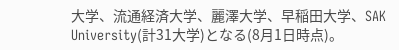大学、流通経済大学、麗澤大学、早稲田大学、SAK University(計31大学)となる(8月1日時点)。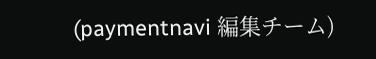(paymentnavi 編集チーム)